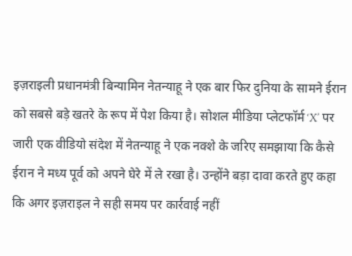इज़राइली प्रधानमंत्री बिन्यामिन नेतन्याहू ने एक बार फिर दुनिया के सामने ईरान को सबसे बड़े खतरे के रूप में पेश किया है। सोशल मीडिया प्लेटफॉर्म ‘X’ पर जारी एक वीडियो संदेश में नेतन्याहू ने एक नक्शे के जरिए समझाया कि कैसे ईरान ने मध्य पूर्व को अपने घेरे में ले रखा है। उन्होंने बड़ा दावा करते हुए कहा कि अगर इज़राइल ने सही समय पर कार्रवाई नहीं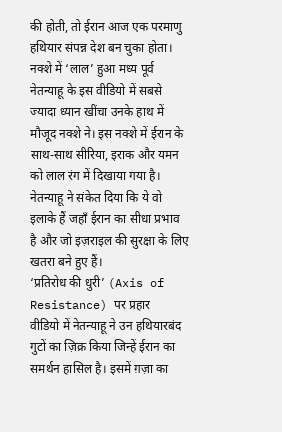की होती, तो ईरान आज एक परमाणु हथियार संपन्न देश बन चुका होता।
नक्शे में ‘लाल’ हुआ मध्य पूर्व
नेतन्याहू के इस वीडियो में सबसे ज्यादा ध्यान खींचा उनके हाथ में मौजूद नक्शे ने। इस नक्शे में ईरान के साथ-साथ सीरिया, इराक और यमन को लाल रंग में दिखाया गया है। नेतन्याहू ने संकेत दिया कि ये वो इलाके हैं जहाँ ईरान का सीधा प्रभाव है और जो इज़राइल की सुरक्षा के लिए खतरा बने हुए हैं।
‘प्रतिरोध की धुरी’ (Axis of Resistance) पर प्रहार
वीडियो में नेतन्याहू ने उन हथियारबंद गुटों का ज़िक्र किया जिन्हें ईरान का समर्थन हासिल है। इसमें ग़ज़ा का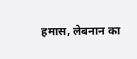हमास, लेबनान का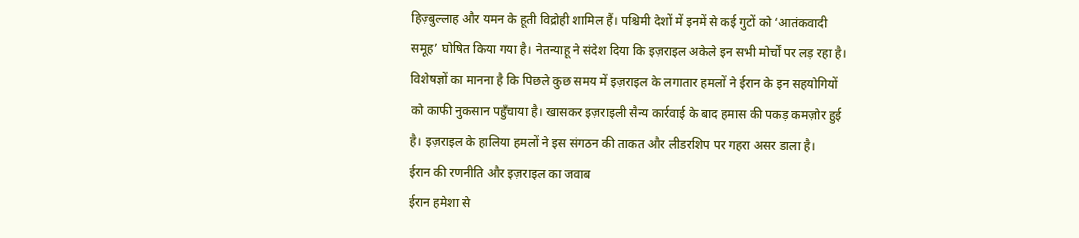हिज़्बुल्लाह और यमन के हूती विद्रोही शामिल हैं। पश्चिमी देशों में इनमें से कई गुटों को ‘आतंकवादी समूह’ घोषित किया गया है। नेतन्याहू ने संदेश दिया कि इज़राइल अकेले इन सभी मोर्चों पर लड़ रहा है।
विशेषज्ञों का मानना है कि पिछले कुछ समय में इज़राइल के लगातार हमलों ने ईरान के इन सहयोगियों को काफी नुकसान पहुँचाया है। खासकर इज़राइली सैन्य कार्रवाई के बाद हमास की पकड़ कमज़ोर हुई है। इज़राइल के हालिया हमलों ने इस संगठन की ताकत और लीडरशिप पर गहरा असर डाला है।
ईरान की रणनीति और इज़राइल का जवाब
ईरान हमेशा से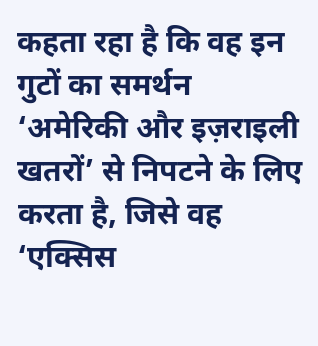कहता रहा है कि वह इन गुटों का समर्थन ‘अमेरिकी और इज़राइली खतरों’ से निपटने के लिए करता है, जिसे वह ‘एक्सिस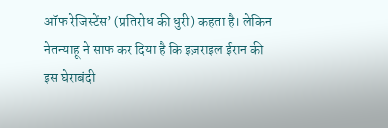ऑफ रेजिस्टेंस’ (प्रतिरोध की धुरी) कहता है। लेकिन नेतन्याहू ने साफ कर दिया है कि इज़राइल ईरान की इस घेराबंदी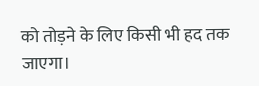को तोड़ने के लिए किसी भी हद तक जाएगा।